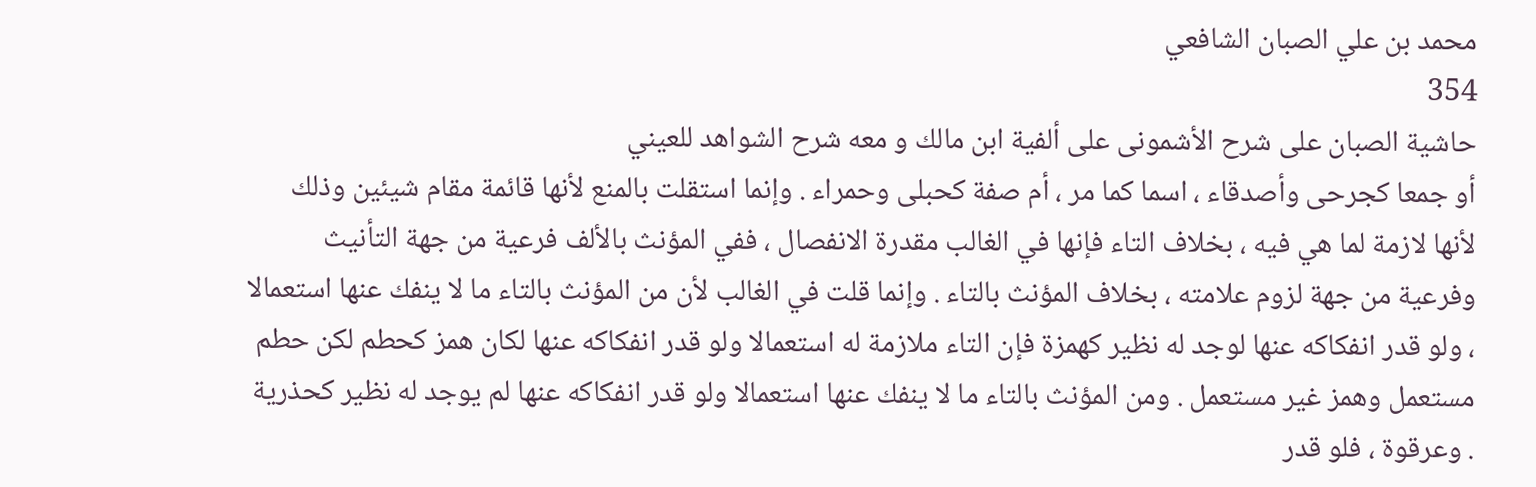محمد بن علي الصبان الشافعي
354
حاشية الصبان على شرح الأشمونى على ألفية ابن مالك و معه شرح الشواهد للعيني
أو جمعا كجرحى وأصدقاء ، اسما كما مر ، أم صفة كحبلى وحمراء . وإنما استقلت بالمنع لأنها قائمة مقام شيئين وذلك لأنها لازمة لما هي فيه ، بخلاف التاء فإنها في الغالب مقدرة الانفصال ، ففي المؤنث بالألف فرعية من جهة التأنيث وفرعية من جهة لزوم علامته ، بخلاف المؤنث بالتاء . وإنما قلت في الغالب لأن من المؤنث بالتاء ما لا ينفك عنها استعمالا ، ولو قدر انفكاكه عنها لوجد له نظير كهمزة فإن التاء ملازمة له استعمالا ولو قدر انفكاكه عنها لكان همز كحطم لكن حطم مستعمل وهمز غير مستعمل . ومن المؤنث بالتاء ما لا ينفك عنها استعمالا ولو قدر انفكاكه عنها لم يوجد له نظير كحذرية . وعرقوة ، فلو قدر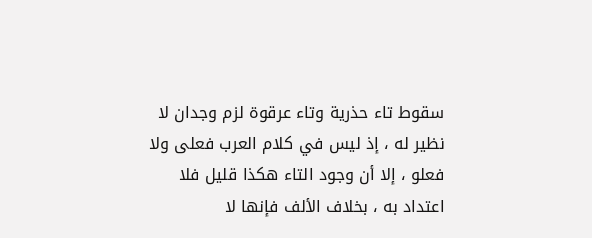سقوط تاء حذرية وتاء عرقوة لزم وجدان لا نظير له ، إذ ليس في كلام العرب فعلى ولا فعلو ، إلا أن وجود التاء هكذا قليل فلا اعتداد به ، بخلاف الألف فإنها لا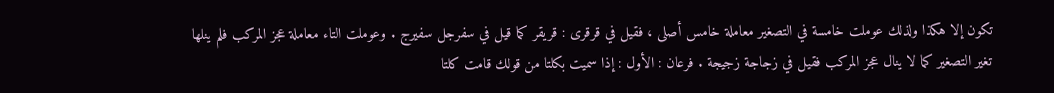تكون إلا هكذا ولذلك عوملت خامسة في التصغير معاملة خامس أصلى ، فقيل في قرقرى : قريقر كما قيل في سفرجل سفيرج . وعوملت التاء معاملة عجز المركب فلم ينلها تغير التصغير كما لا ينال عجز المركب فقيل في زجاجة زجيجة . فرعان : الأول : إذا سميت بكلتا من قولك قامت كلتا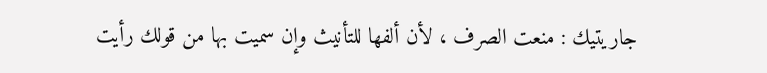جاريتيك : منعت الصرف ، لأن ألفها للتأنيث وإن سميت بها من قولك رأيت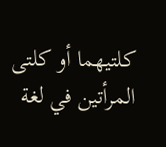كلتيهما أو كلتى المرأتين في لغة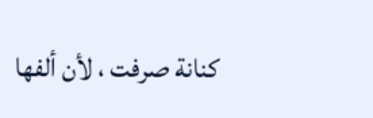كنانة صرفت ، لأن ألفها